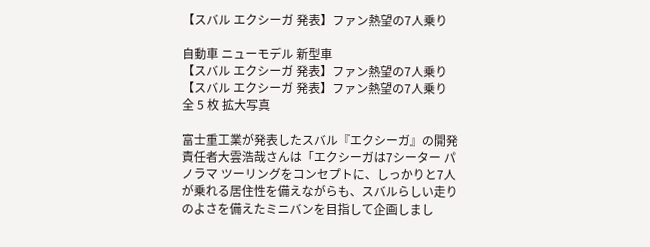【スバル エクシーガ 発表】ファン熱望の7人乗り

自動車 ニューモデル 新型車
【スバル エクシーガ 発表】ファン熱望の7人乗り
【スバル エクシーガ 発表】ファン熱望の7人乗り 全 5 枚 拡大写真

富士重工業が発表したスバル『エクシーガ』の開発責任者大雲浩哉さんは「エクシーガは7シーター パノラマ ツーリングをコンセプトに、しっかりと7人が乗れる居住性を備えながらも、スバルらしい走りのよさを備えたミニバンを目指して企画しまし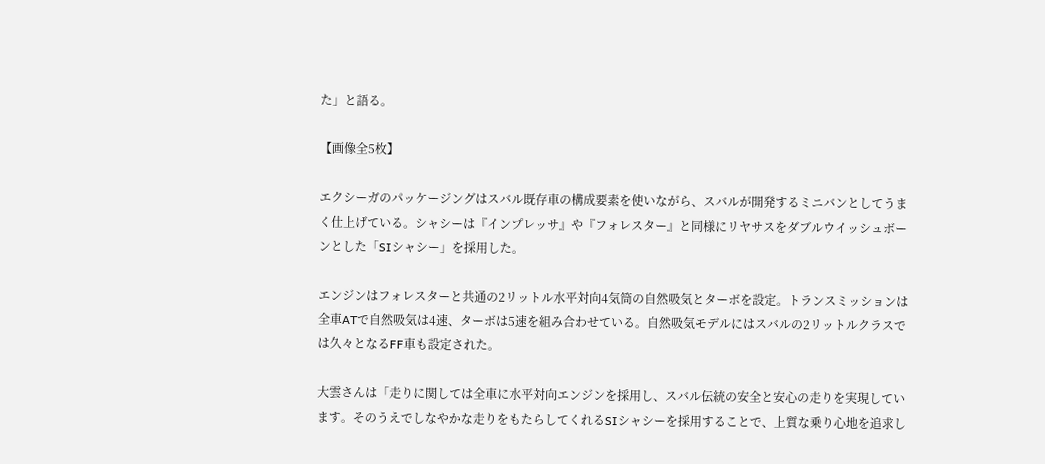た」と語る。

【画像全5枚】

エクシーガのパッケージングはスバル既存車の構成要素を使いながら、スバルが開発するミニバンとしてうまく仕上げている。シャシーは『インプレッサ』や『フォレスター』と同様にリヤサスをダブルウイッシュボーンとした「SIシャシー」を採用した。

エンジンはフォレスターと共通の2リットル水平対向4気筒の自然吸気とターボを設定。トランスミッションは全車ATで自然吸気は4速、ターボは5速を組み合わせている。自然吸気モデルにはスバルの2リットルクラスでは久々となるFF車も設定された。

大雲さんは「走りに関しては全車に水平対向エンジンを採用し、スバル伝統の安全と安心の走りを実現しています。そのうえでしなやかな走りをもたらしてくれるSIシャシーを採用することで、上質な乗り心地を追求し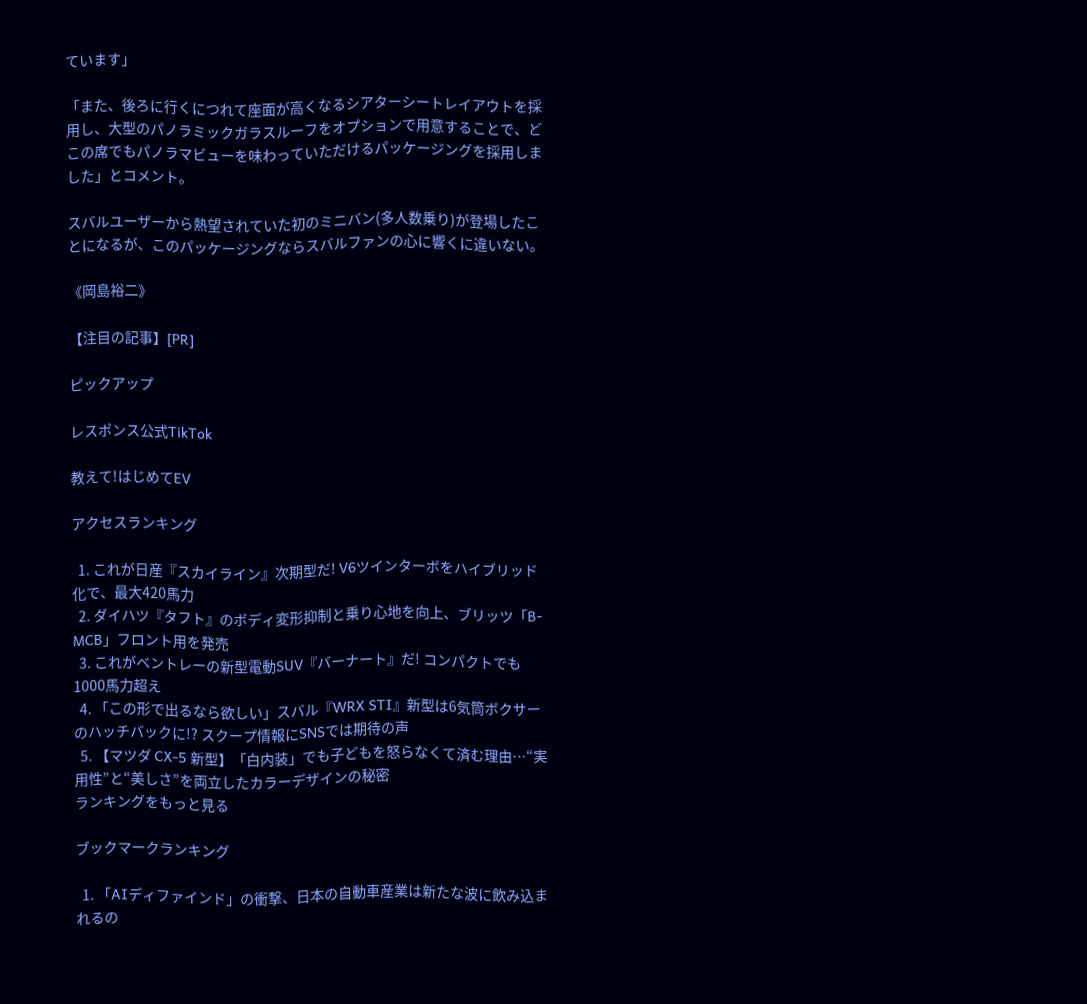ています」

「また、後ろに行くにつれて座面が高くなるシアターシートレイアウトを採用し、大型のパノラミックガラスルーフをオプションで用意することで、どこの席でもパノラマビューを味わっていただけるパッケージングを採用しました」とコメント。

スバルユーザーから熱望されていた初のミニバン(多人数乗り)が登場したことになるが、このパッケージングならスバルファンの心に響くに違いない。

《岡島裕二》

【注目の記事】[PR]

ピックアップ

レスポンス公式TikTok

教えて!はじめてEV

アクセスランキング

  1. これが日産『スカイライン』次期型だ! V6ツインターボをハイブリッド化で、最大420馬力
  2. ダイハツ『タフト』のボディ変形抑制と乗り心地を向上、ブリッツ「B-MCB」フロント用を発売
  3. これがベントレーの新型電動SUV『バーナート』だ! コンパクトでも1000馬力超え
  4. 「この形で出るなら欲しい」スバル『WRX STI』新型は6気筒ボクサーのハッチバックに!? スクープ情報にSNSでは期待の声
  5. 【マツダ CX-5 新型】「白内装」でも子どもを怒らなくて済む理由…“実用性”と“美しさ”を両立したカラーデザインの秘密
ランキングをもっと見る

ブックマークランキング

  1. 「AIディファインド」の衝撃、日本の自動車産業は新たな波に飲み込まれるの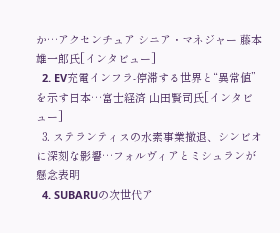か…アクセンチュア シニア・マネジャー 藤本雄一郎氏[インタビュー]
  2. EV充電インフラ-停滞する世界と“異常値”を示す日本…富士経済 山田賢司氏[インタビュー]
  3. ステランティスの水素事業撤退、シンビオに深刻な影響…フォルヴィアとミシュランが懸念表明
  4. SUBARUの次世代ア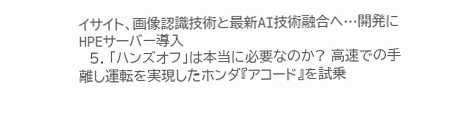イサイト、画像認識技術と最新AI技術融合へ…開発にHPEサーバー導入
  5. 「ハンズオフ」は本当に必要なのか? 高速での手離し運転を実現したホンダ『アコード』を試乗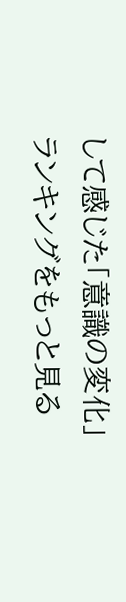して感じた「意識の変化」
ランキングをもっと見る